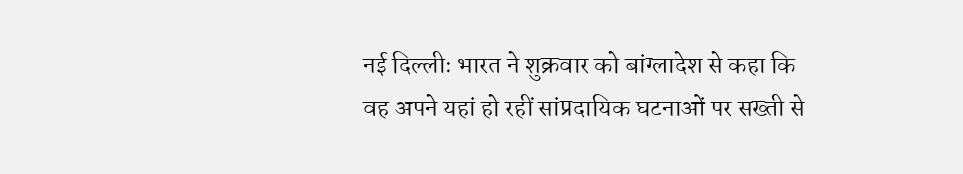नई दिल्लीः भारत ने शुक्रवार को बांग्लादेश से कहा कि वह अपने यहां हो रहीं सांप्रदायिक घटनाओं पर सख्ती से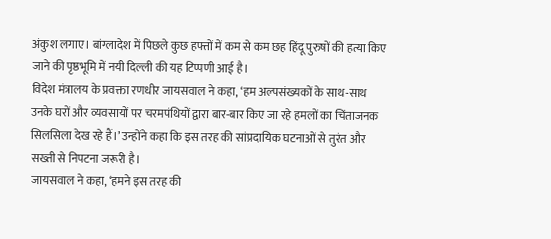अंकुश लगाए। बांग्लादेश में पिछले कुछ हफ्तों में कम से कम छह हिंदू पुरुषों की हत्या किए जाने की पृष्ठभूमि में नयी दिल्ली की यह टिप्पणी आई है।
विदेश मंत्रालय के प्रवक्ता रणधीर जायसवाल ने कहा, ‘हम अल्पसंख्यकों के साथ-साथ उनके घरों और व्यवसायों पर चरमपंथियों द्वारा बार-बार किए जा रहे हमलों का चिंताजनक सिलसिला देख रहे हैं।’ उन्होंने कहा कि इस तरह की सांप्रदायिक घटनाओं से तुरंत और सख्ती से निपटना जरूरी है।
जायसवाल ने कहा, ‘हमने इस तरह की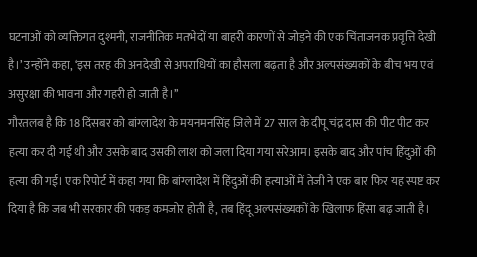घटनाओं को व्यक्तिगत दुश्मनी, राजनीतिक मतभेदों या बाहरी कारणों से जोड़ने की एक चिंताजनक प्रवृत्ति देखी है।’ उन्होंने कहा, ‘इस तरह की अनदेखी से अपराधियों का हौसला बढ़ता है और अल्पसंख्यकों के बीच भय एवं असुरक्षा की भावना और गहरी हो जाती है।’’
गौरतलब है कि 18 दिंसबर को बांग्लादेश के मयनमनसिंह जिले में 27 साल के दीपू चंद्र दास की पीट पीट कर हत्या कर दी गई थी और उसके बाद उसकी लाश को जला दिया गया सरेआम। इसके बाद और पांच हिंदुओं की हत्या की गई। एक रिपोर्ट में कहा गया कि बांग्लादेश में हिंदुओं की हत्याओं में तेजी ने एक बार फिर यह स्पष्ट कर दिया है कि जब भी सरकार की पकड़ कमजोर होती है, तब हिंदू अल्पसंख्यकों के खिलाफ हिंसा बढ़ जाती है।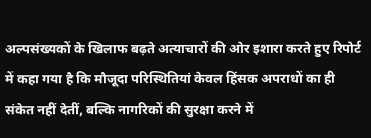अल्पसंख्यकों के खिलाफ बढ़ते अत्याचारों की ओर इशारा करते हुए रिपोर्ट में कहा गया है कि मौजूदा परिस्थितियां केवल हिंसक अपराधों का ही संकेत नहीं देतीं, बल्कि नागरिकों की सुरक्षा करने में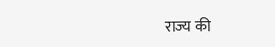राज्य की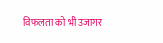विफलता को भी उजागर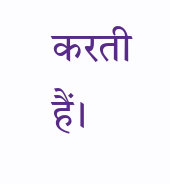करती हैं।